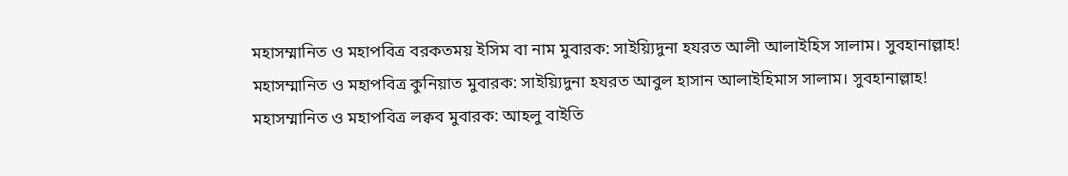মহাসম্মানিত ও মহাপবিত্র বরকতময় ইসিম বা নাম মুবারক: সাইয়্যিদুনা হযরত আলী আলাইহিস সালাম। সুবহানাল্লাহ!
মহাসম্মানিত ও মহাপবিত্র কুনিয়াত মুবারক: সাইয়্যিদুনা হযরত আবুল হাসান আলাইহিমাস সালাম। সুবহানাল্লাহ!
মহাসম্মানিত ও মহাপবিত্র লক্বব মুবারক: আহলু বাইতি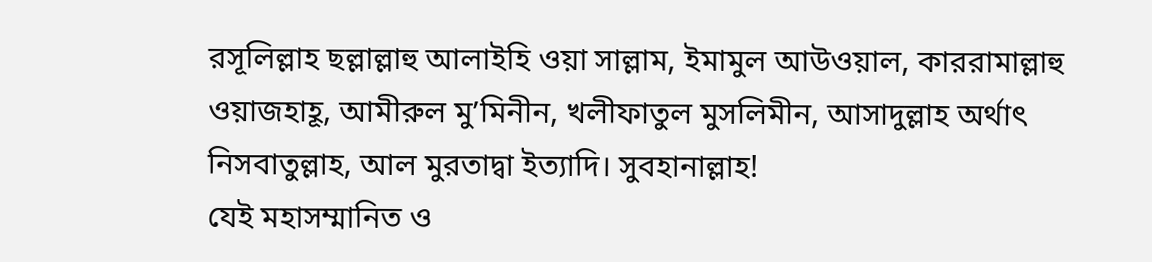রসূলিল্লাহ ছল্লাল্লাহু আলাইহি ওয়া সাল্লাম, ইমামুল আউওয়াল, কাররামাল্লাহু ওয়াজহাহূ, আমীরুল মু’মিনীন, খলীফাতুল মুসলিমীন, আসাদুল্লাহ অর্থাৎ নিসবাতুল্লাহ, আল মুরতাদ্বা ইত্যাদি। সুবহানাল্লাহ!
যেই মহাসম্মানিত ও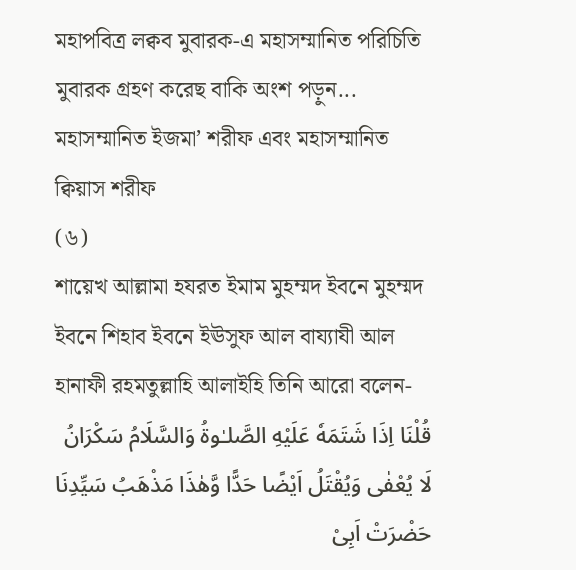মহাপবিত্র লক্বব মুবারক-এ মহাসম্মানিত পরিচিতি মুবারক গ্রহণ করেছ বাকি অংশ পড়ুন...
মহাসম্মানিত ইজমা’ শরীফ এবং মহাসম্মানিত ক্বিয়াস শরীফ
(৬)
শায়েখ আল্লামা হযরত ইমাম মুহম্মদ ইবনে মুহম্মদ ইবনে শিহাব ইবনে ইঊসুফ আল বায্যাযী আল হানাফী রহমতুল্লাহি আলাইহি তিনি আরো বলেন-
قُلْنَا اِذَا شَتَمَهٗ عَلَيْهِ الصَّلـٰوةُ وَالسَّلَامُ سَكْرَانُ لَا يُعْفٰى وَيُقْتَلُ اَيْضًا حَدًّا وَّهٰذَا مَذْهَبُ سَيِّدِنَا حَضْرَتْ اَبِىْ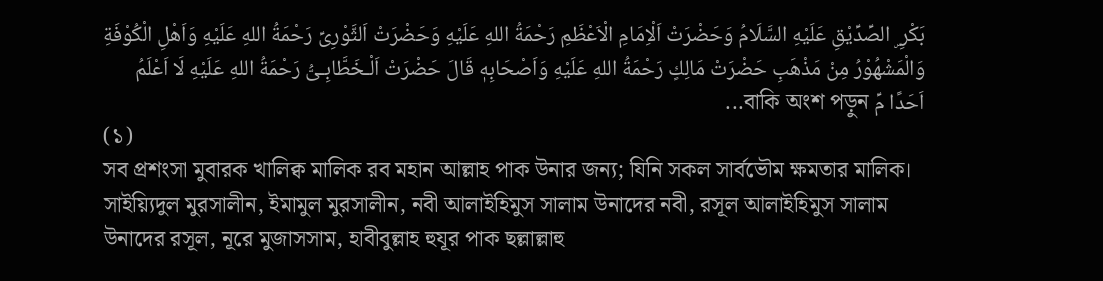بَكْرِ ۣ الصِّدِّيْقِ عَلَيْهِ السَّلَامُ وَحَضْرَتْ اَلْاِمَامِ الْاَعْظَمِ رَحْمَةُ اللهِ عَلَيْهِ وَحَضْرَتْ اَلثَّوْرِىِّ رَحْمَةُ اللهِ عَلَيْهِ وَاَهْلِ الْكُوْفَةِ وَالْمَشْهُوْرُ مِنْ مَذْهَبِ حَضْرَتْ مَالِكٍ رَحْمَةُ اللهِ عَلَيْهِ وَاَصْحَابِهٖ قَالَ حَضْرَتْ اَلْـخَطَّابِـىُّ رَحْمَةُ اللهِ عَلَيْهِ لَا اَعْلَمُ اَحَدًا مِّ বাকি অংশ পড়ুন...
(১)
সব প্রশংসা মুবারক খালিক্ব মালিক রব মহান আল্লাহ পাক উনার জন্য; যিনি সকল সার্বভৌম ক্ষমতার মালিক। সাইয়্যিদুল মুরসালীন, ইমামুল মুরসালীন, নবী আলাইহিমুস সালাম উনাদের নবী, রসূল আলাইহিমুস সালাম উনাদের রসূল, নূরে মুজাসসাম, হাবীবুল্লাহ হুযূর পাক ছল্লাল্লাহু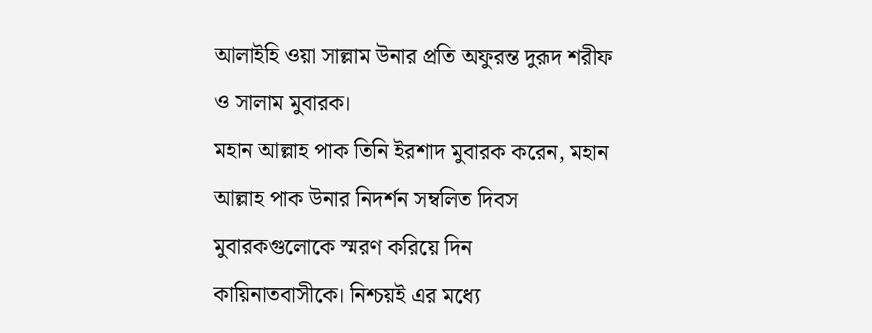আলাইহি ওয়া সাল্লাম উনার প্রতি অফুরন্ত দুরূদ শরীফ ও সালাম মুবারক।
মহান আল্লাহ পাক তিনি ইরশাদ মুবারক করেন, মহান আল্লাহ পাক উনার নিদর্শন সম্বলিত দিবস মুবারকগুলোকে স্মরণ করিয়ে দিন কায়িনাতবাসীকে। নিশ্চয়ই এর মধ্যে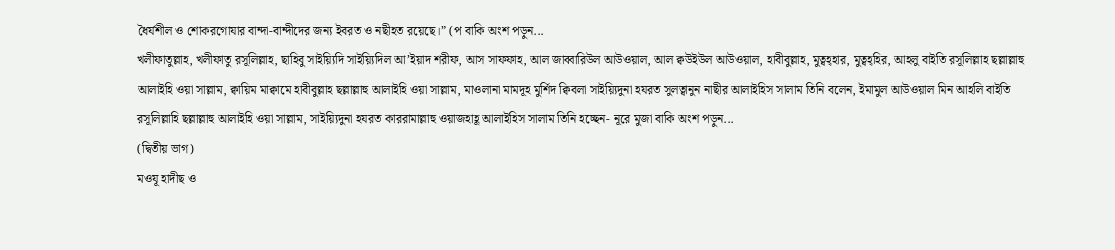ধৈর্যশীল ও শোকরগোযার বান্দা-বান্দীদের জন্য ইবরত ও নছীহত রয়েছে।” (প বাকি অংশ পড়ুন...
খলীফাতুল্লাহ, খলীফাতু রসূলিল্লাহ, ছাহিবু সাইয়্যিদি সাইয়্যিদিল আ’ইয়াদ শরীফ, আস সাফফাহ, আল জাব্বারিউল আউওয়াল, আল ক্বউইউল আউওয়াল, হাবীবুল্লাহ, মুত্বহ্হার, মুত্বহ্হির, আহলু বাইতি রসূলিল্লাহ ছল্লাল্লাহু আলাইহি ওয়া সাল্লাম, ক্বায়িম মাক্বামে হাবীবুল্লাহ ছল্লাল্লাহু আলাইহি ওয়া সাল্লাম, মাওলানা মামদূহ মুর্শিদ ক্বিবলা সাইয়্যিদুনা হযরত সুলত্বানুন নাছীর আলাইহিস সালাম তিনি বলেন, ইমামুল আউওয়াল মিন আহলি বাইতি রসূলিল্লাহি ছল্লাল্লাহু আলাইহি ওয়া সাল্লাম, সাইয়্যিদুনা হযরত কাররামাল্লাহু ওয়াজহাহূ আলাইহিস সালাম তিনি হচ্ছেন- নূরে মুজা বাকি অংশ পড়ুন...
(দ্বিতীয় ভাগ)
মওযূ হাদীছ ও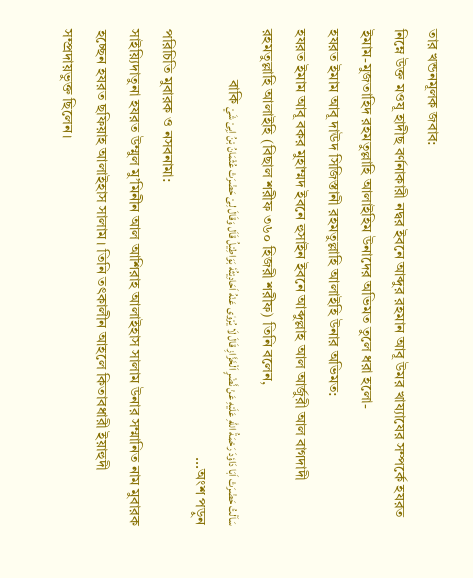তার খন্ডনমূলক জবাব:
নিম্নে উক্ত মওযূ হাদীছ বর্ণনাকারী নদ্বর ইবনে আব্দুর রহমান আবূ উমর খায্যাযের সম্পর্কে হযরত ইমাম-মুজতাহিদ রহমতুল্লাহি আলাইহিম উনাদের অভিমত তুলে ধরা হলো-
হযরত ইমাম আবূ দাঊদ সিজিস্তানী রহমতুল্লাহি আলাইহি উনার অভিমত:
হযরত ইমাম আবূ বকর মুহাম্মদ ইবনে হুসাইন ইবনে আব্দুল্লাহ আল আর্জুরী আল বাগদাদী রহমতুল্লাহি আলাইহি (বিছাল শরীফ ৩৬০ হিজরী শরীফ) তিনি বলেন,
سَاَلْتُ حَضْرَتْ اَبَا دَاوٗدَ رَحْمَةُ اللهِ عَلَيْهِ عَنْ نَّضْرٍ اَلْخَزَّازِ قَالَ لَا يُرْوٰى عَنْهُ اَحَادِيْثُهٗ بَوَاطِيْلُ قَاَل وَقَالَ لِىْ حَضْرَتْ عُثْمَانُ بْنُ اِبِىْ شَيْ বাকি অংশ পড়ুন...
পরিচিতি মুবারক ও নসবনামা:
সাইয়্যিদাতুনা হযরত উম্মুল মু’মিনীন আল আশিরাহ আলাইহাস সালাম উনার সম্মানিত নাম মুবারক হচ্ছেন হযরত ছফিয়াহ আলাইহাস সালাম। তিনি তৎকালীন আহলে কিতাবধারী ইয়াহুদী সম্প্রদায়ভুক্ত ছিলেন।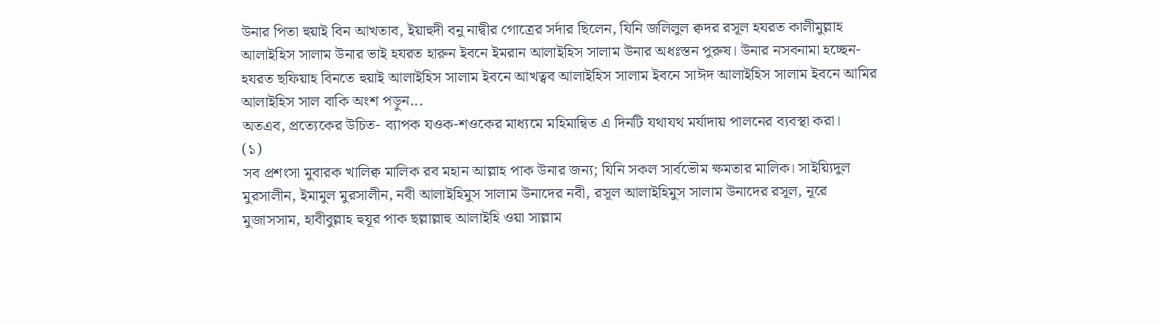উনার পিতা হুয়াই বিন আখতাব, ইয়াহুদী বনু নাদ্বীর গোত্রের সর্দার ছিলেন, যিনি জলিলুল ক্বদর রসূল হযরত কালীমুল্লাহ আলাইহিস সালাম উনার ভাই হযরত হারুন ইবনে ইমরান আলাইহিস সালাম উনার অধঃস্তন পুরুষ। উনার নসবনামা হচ্ছেন- হযরত ছফিয়াহ বিনতে হুয়াই আলাইহিস সালাম ইবনে আখত্বব আলাইহিস সালাম ইবনে সাঈদ আলাইহিস সালাম ইবনে আমির আলাইহিস সাল বাকি অংশ পড়ুন...
অতএব, প্রত্যেকের উচিত- ব্যাপক যওক-শওকের মাধ্যমে মহিমান্বিত এ দিনটি যথাযথ মর্যাদায় পালনের ব্যবস্থা করা।
(১)
সব প্রশংসা মুবারক খালিক্ব মালিক রব মহান আল্লাহ পাক উনার জন্য; যিনি সকল সার্বভৌম ক্ষমতার মালিক। সাইয়্যিদুল মুরসালীন, ইমামুল মুরসালীন, নবী আলাইহিমুস সালাম উনাদের নবী, রসূল আলাইহিমুস সালাম উনাদের রসূল, নূরে মুজাসসাম, হাবীবুল্লাহ হুযূর পাক ছল্লাল্লাহু আলাইহি ওয়া সাল্লাম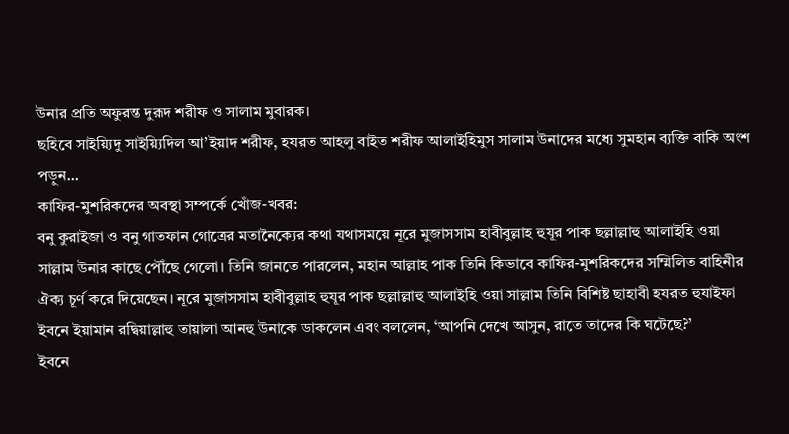উনার প্রতি অফুরন্ত দুরূদ শরীফ ও সালাম মুবারক।
ছহিবে সাইয়্যিদু সাইয়্যিদিল আ’ইয়াদ শরীফ, হযরত আহলু বাইত শরীফ আলাইহিমুস সালাম উনাদের মধ্যে সুমহান ব্যক্তি বাকি অংশ পড়ুন...
কাফির-মুশরিকদের অবস্থা সম্পর্কে খোঁজ-খবর:
বনু কুরাইজা ও বনু গাতফান গোত্রের মতানৈক্যের কথা যথাসময়ে নূরে মুজাসসাম হাবীবুল্লাহ হুযূর পাক ছল্লাল্লাহু আলাইহি ওয়া সাল্লাম উনার কাছে পৌঁছে গেলো। তিনি জানতে পারলেন, মহান আল্লাহ পাক তিনি কিভাবে কাফির-মুশরিকদের সম্মিলিত বাহিনীর ঐক্য চূর্ণ করে দিয়েছেন। নূরে মুজাসসাম হাবীবুল্লাহ হুযূর পাক ছল্লাল্লাহু আলাইহি ওয়া সাল্লাম তিনি বিশিষ্ট ছাহাবী হযরত হুযাইফা ইবনে ইয়ামান রদ্বিয়াল্লাহু তায়ালা আনহু উনাকে ডাকলেন এবং বললেন, ‘আপনি দেখে আসুন, রাতে তাদের কি ঘটেছে?’
ইবনে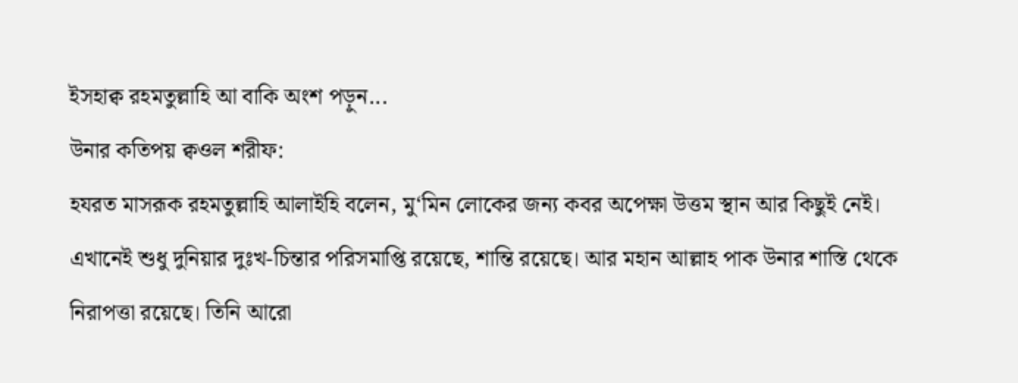ইসহাক্ব রহমতুল্লাহি আ বাকি অংশ পড়ুন...
উনার কতিপয় ক্বওল শরীফ:
হযরত মাসরূক রহমতুল্লাহি আলাইহি বলেন, মু‘মিন লোকের জন্য কবর অপেক্ষা উত্তম স্থান আর কিছুই নেই। এখানেই শুধু দুনিয়ার দুঃখ-চিন্তার পরিসমাপ্তি রয়েছে, শান্তি রয়েছে। আর মহান আল্লাহ পাক উনার শাস্তি থেকে নিরাপত্তা রয়েছে। তিনি আরো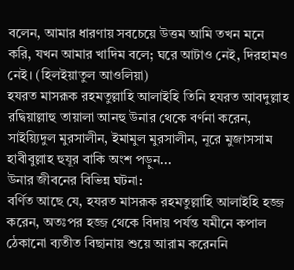বলেন, আমার ধারণায় সবচেয়ে উত্তম আমি তখন মনে করি, যখন আমার খাদিম বলে; ঘরে আটাও নেই, দিরহামও নেই। (হিলইয়াতুল আওলিয়া)
হযরত মাসরূক রহমতুল্লাহি আলাইহি তিনি হযরত আবদুল্লাহ রদ্বিয়াল্লাহু তায়ালা আনহু উনার থেকে বর্ণনা করেন, সাইয়্যিদুল মুরসালীন, ইমামুল মুরসালীন, নূরে মুজাসসাম হাবীবুল্লাহ হুযূর বাকি অংশ পড়ুন...
উনার জীবনের বিভিন্ন ঘটনা:
বর্ণিত আছে যে, হযরত মাসরূক রহমতুল্লাহি আলাইহি হজ্জ করেন, অতঃপর হজ্জ থেকে বিদায় পর্যন্ত যমীনে কপাল ঠেকানো ব্যতীত বিছানায় শুয়ে আরাম করেননি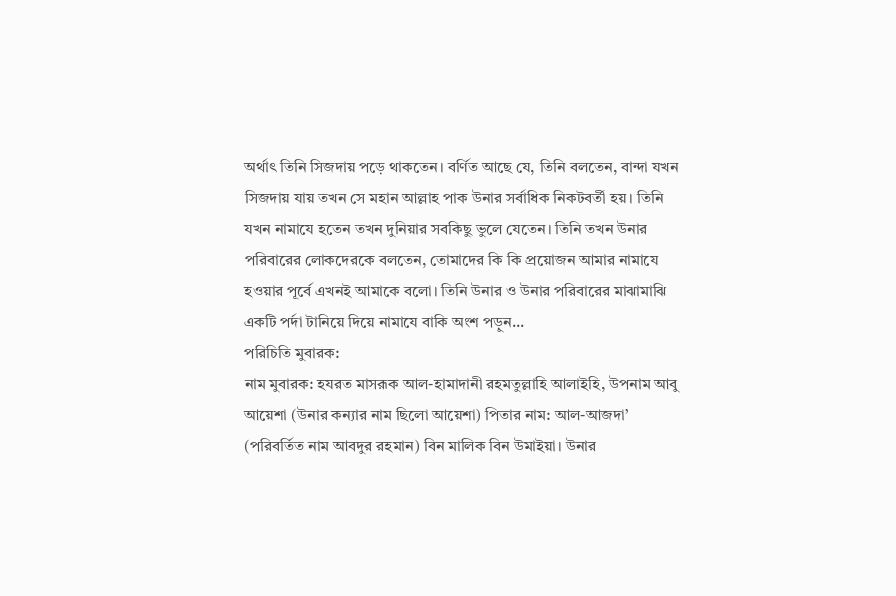অর্থাৎ তিনি সিজদায় পড়ে থাকতেন। বর্ণিত আছে যে, তিনি বলতেন, বান্দা যখন সিজদায় যায় তখন সে মহান আল্লাহ পাক উনার সর্বাধিক নিকটবর্তী হয়। তিনি যখন নামাযে হতেন তখন দুনিয়ার সবকিছু ভুলে যেতেন। তিনি তখন উনার পরিবারের লোকদেরকে বলতেন, তোমাদের কি কি প্রয়োজন আমার নামাযে হওয়ার পূর্বে এখনই আমাকে বলো। তিনি উনার ও উনার পরিবারের মাঝামাঝি একটি পর্দা টানিয়ে দিয়ে নামাযে বাকি অংশ পড়ুন...
পরিচিতি মুবারক:
নাম মুবারক: হযরত মাসরূক আল-হামাদানী রহমতুল্লাহি আলাইহি, উপনাম আবু আয়েশা (উনার কন্যার নাম ছিলো আয়েশা) পিতার নাম: আল-আজদা’ (পরিবর্তিত নাম আবদুর রহমান) বিন মালিক বিন উমাইয়া। উনার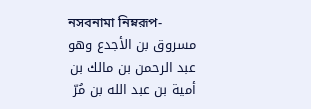নসবনামা নিম্নরূপ-
مسروق بن الأجدع وهو عبد الرحمن بن مالك بن أمية بن عبد الله بن مُرّ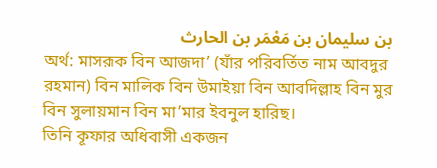بن سليمان بن مَعْمَر بن الحارث
অর্থ: মাসরূক বিন আজদা’ (যাঁর পরিবর্তিত নাম আবদুর রহমান) বিন মালিক বিন উমাইয়া বিন আবদিল্লাহ বিন মুর বিন সুলায়মান বিন মা’মার ইবনুল হারিছ।
তিনি কূফার অধিবাসী একজন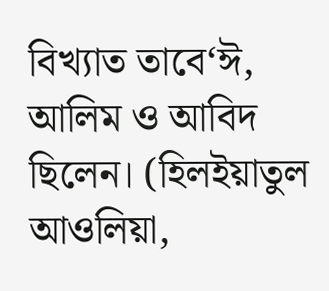বিখ্যাত তাবে‘ঈ, আলিম ও আবিদ ছিলেন। (হিলইয়াতুল আওলিয়া,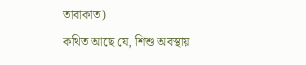তাবাকাত)
কথিত আছে যে, শিশু অবস্থায়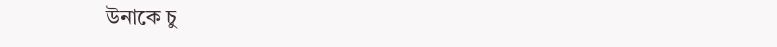উনাকে চু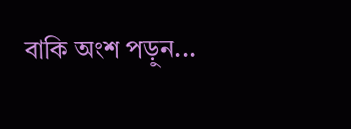বাকি অংশ পড়ুন...